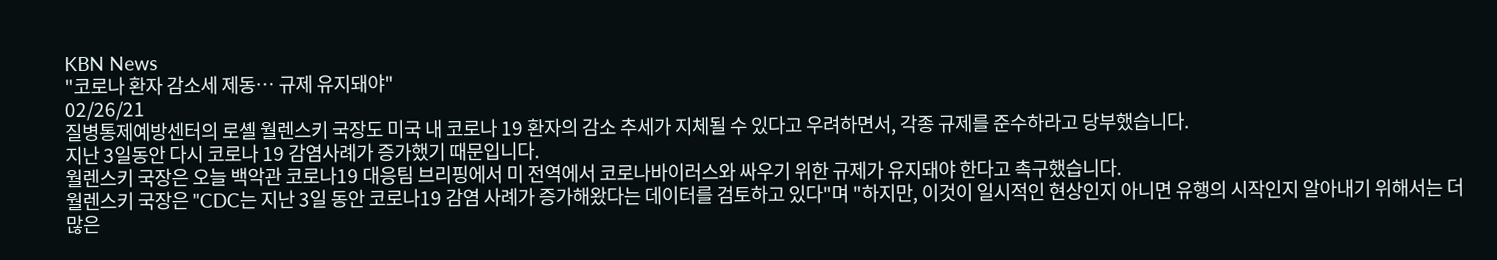KBN News
"코로나 환자 감소세 제동… 규제 유지돼야"
02/26/21
질병통제예방센터의 로셸 월렌스키 국장도 미국 내 코로나 19 환자의 감소 추세가 지체될 수 있다고 우려하면서, 각종 규제를 준수하라고 당부했습니다.
지난 3일동안 다시 코로나 19 감염사례가 증가했기 때문입니다.
월렌스키 국장은 오늘 백악관 코로나19 대응팀 브리핑에서 미 전역에서 코로나바이러스와 싸우기 위한 규제가 유지돼야 한다고 촉구했습니다.
월렌스키 국장은 "CDC는 지난 3일 동안 코로나19 감염 사례가 증가해왔다는 데이터를 검토하고 있다"며 "하지만, 이것이 일시적인 현상인지 아니면 유행의 시작인지 알아내기 위해서는 더 많은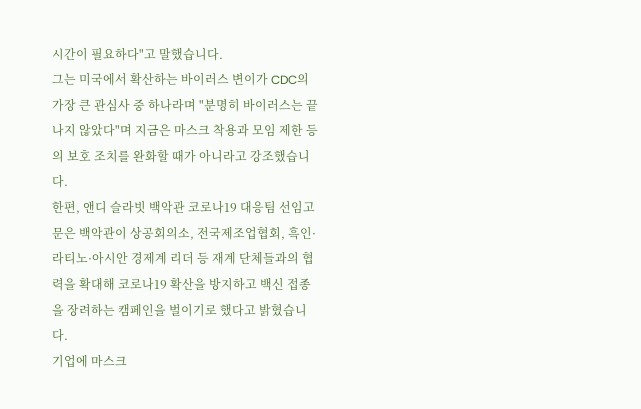시간이 필요하다"고 말했습니다.
그는 미국에서 확산하는 바이러스 변이가 CDC의 가장 큰 관심사 중 하나라며 "분명히 바이러스는 끝나지 않았다"며 지금은 마스크 착용과 모임 제한 등의 보호 조치를 완화할 때가 아니라고 강조했습니다.
한편, 앤디 슬라빗 백악관 코로나19 대응팀 선임고문은 백악관이 상공회의소, 전국제조업협회, 흑인·라티노·아시안 경제계 리더 등 재계 단체들과의 협력을 확대해 코로나19 확산을 방지하고 백신 접종을 장려하는 캠페인을 벌이기로 했다고 밝혔습니다.
기업에 마스크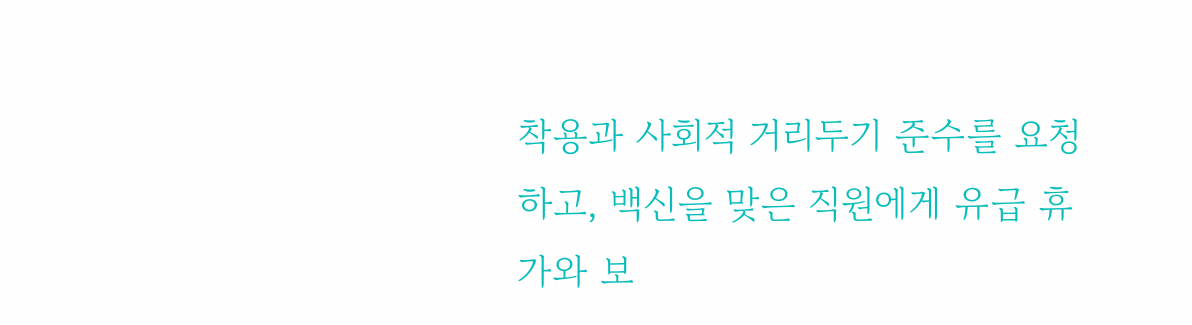착용과 사회적 거리두기 준수를 요청하고, 백신을 맞은 직원에게 유급 휴가와 보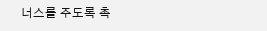너스를 주도록 촉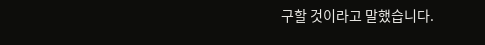구할 것이라고 말했습니다.